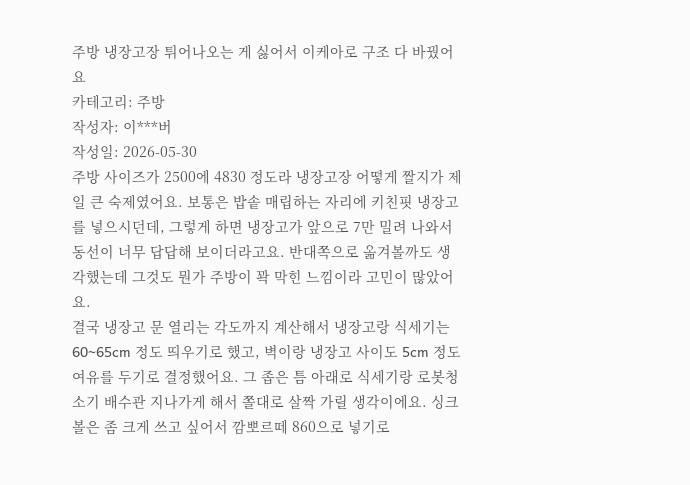주방 냉장고장 튀어나오는 게 싫어서 이케아로 구조 다 바꿨어요
카테고리: 주방
작성자: 이***버
작성일: 2026-05-30
주방 사이즈가 2500에 4830 정도라 냉장고장 어떻게 짤지가 제일 큰 숙제였어요. 보통은 밥솥 매립하는 자리에 키친핏 냉장고를 넣으시던데, 그렇게 하면 냉장고가 앞으로 7만 밀려 나와서 동선이 너무 답답해 보이더라고요. 반대쪽으로 옮겨볼까도 생각했는데 그것도 뭔가 주방이 꽉 막힌 느낌이라 고민이 많았어요.
결국 냉장고 문 열리는 각도까지 계산해서 냉장고랑 식세기는 60~65cm 정도 띄우기로 했고, 벽이랑 냉장고 사이도 5cm 정도 여유를 두기로 결정했어요. 그 좁은 틈 아래로 식세기랑 로봇청소기 배수관 지나가게 해서 쫄대로 살짝 가릴 생각이에요. 싱크볼은 좀 크게 쓰고 싶어서 깜뽀르떼 860으로 넣기로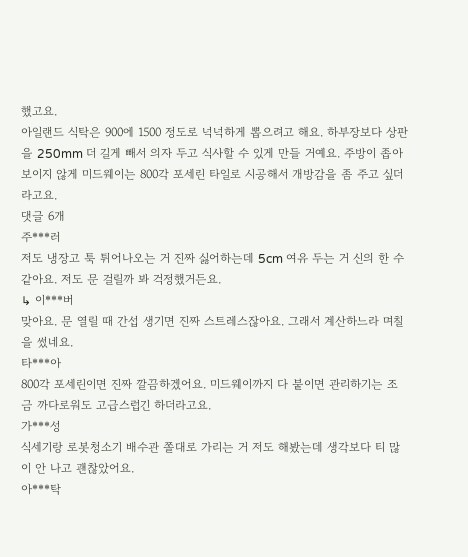했고요.
아일랜드 식탁은 900에 1500 정도로 넉넉하게 뽑으려고 해요. 하부장보다 상판을 250mm 더 길게 빼서 의자 두고 식사할 수 있게 만들 거예요. 주방이 좁아 보이지 않게 미드웨이는 800각 포세린 타일로 시공해서 개방감을 좀 주고 싶더라고요.
댓글 6개
주***러
저도 냉장고 툭 튀어나오는 거 진짜 싫어하는데 5cm 여유 두는 거 신의 한 수 같아요. 저도 문 걸릴까 봐 걱정했거든요.
↳ 이***버
맞아요. 문 열릴 때 간섭 생기면 진짜 스트레스잖아요. 그래서 계산하느라 며칠을 썼네요.
타***아
800각 포세린이면 진짜 깔끔하겠어요. 미드웨이까지 다 붙이면 관리하기는 조금 까다로워도 고급스럽긴 하더라고요.
가***성
식세기랑 로봇청소기 배수관 쫄대로 가리는 거 저도 해봤는데 생각보다 티 많이 안 나고 괜찮았어요.
아***탁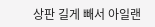상판 길게 빼서 아일랜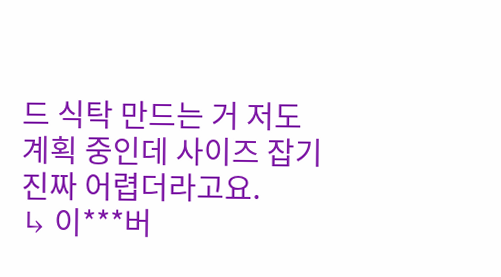드 식탁 만드는 거 저도 계획 중인데 사이즈 잡기 진짜 어렵더라고요.
↳ 이***버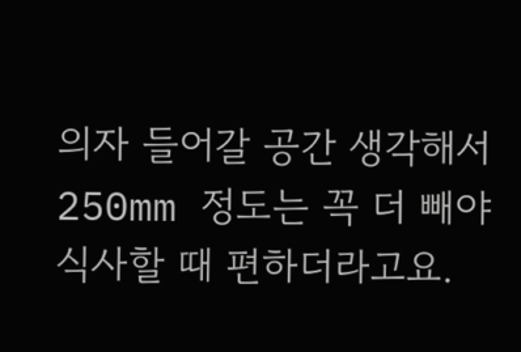의자 들어갈 공간 생각해서 250mm 정도는 꼭 더 빼야 식사할 때 편하더라고요.